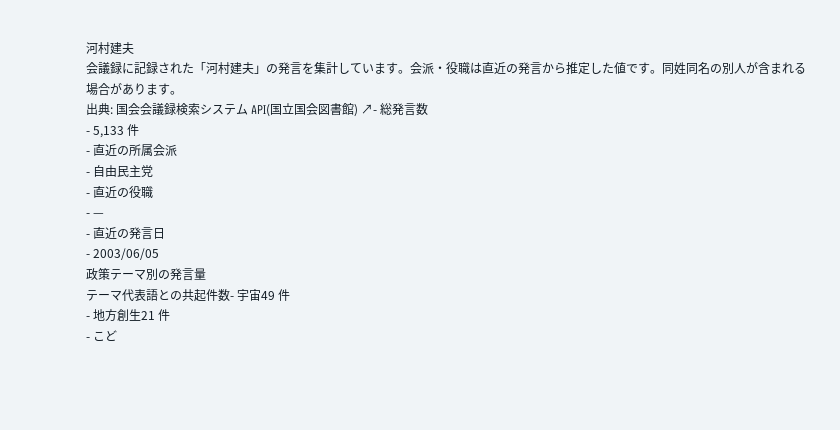河村建夫
会議録に記録された「河村建夫」の発言を集計しています。会派・役職は直近の発言から推定した値です。同姓同名の別人が含まれる場合があります。
出典: 国会会議録検索システム API(国立国会図書館) ↗- 総発言数
- 5,133 件
- 直近の所属会派
- 自由民主党
- 直近の役職
- —
- 直近の発言日
- 2003/06/05
政策テーマ別の発言量
テーマ代表語との共起件数- 宇宙49 件
- 地方創生21 件
- こど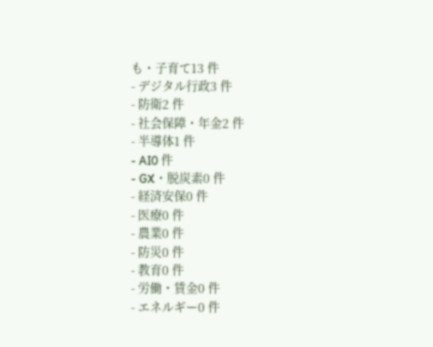も・子育て13 件
- デジタル行政3 件
- 防衛2 件
- 社会保障・年金2 件
- 半導体1 件
- AI0 件
- GX・脱炭素0 件
- 経済安保0 件
- 医療0 件
- 農業0 件
- 防災0 件
- 教育0 件
- 労働・賃金0 件
- エネルギー0 件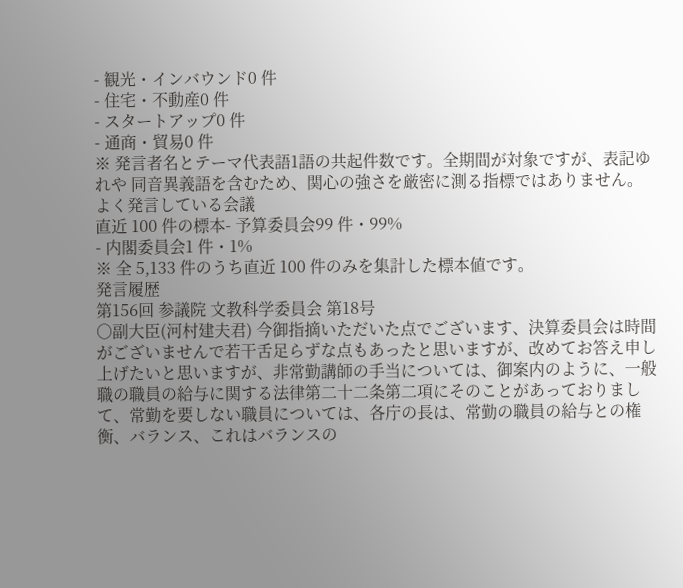- 観光・インバウンド0 件
- 住宅・不動産0 件
- スタートアップ0 件
- 通商・貿易0 件
※ 発言者名とテーマ代表語1語の共起件数です。全期間が対象ですが、表記ゆれや 同音異義語を含むため、関心の強さを厳密に測る指標ではありません。
よく発言している会議
直近 100 件の標本- 予算委員会99 件・99%
- 内閣委員会1 件・1%
※ 全 5,133 件のうち直近 100 件のみを集計した標本値です。
発言履歴
第156回 参議院 文教科学委員会 第18号
○副大臣(河村建夫君) 今御指摘いただいた点でございます、決算委員会は時間がございませんで若干舌足らずな点もあったと思いますが、改めてお答え申し上げたいと思いますが、非常勤講師の手当については、御案内のように、一般職の職員の給与に関する法律第二十二条第二項にそのことがあっておりまして、常勤を要しない職員については、各庁の長は、常勤の職員の給与との権衡、バランス、これはバランスの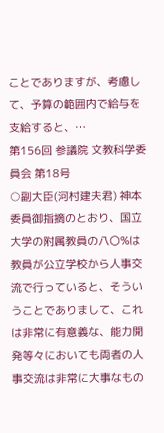ことでありますが、考慮して、予算の範囲内で給与を支給すると、…
第156回 参議院 文教科学委員会 第18号
○副大臣(河村建夫君) 神本委員御指摘のとおり、国立大学の附属教員の八〇%は教員が公立学校から人事交流で行っていると、そういうことでありまして、これは非常に有意義な、能力開発等々においても両者の人事交流は非常に大事なもの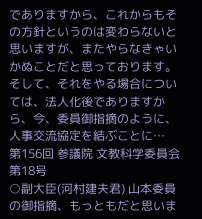でありますから、これからもその方針というのは変わらないと思いますが、またやらなきゃいかぬことだと思っております。 そして、それをやる場合については、法人化後でありますから、今、委員御指摘のように、人事交流協定を結ぶことに…
第156回 参議院 文教科学委員会 第18号
○副大臣(河村建夫君) 山本委員の御指摘、もっともだと思いま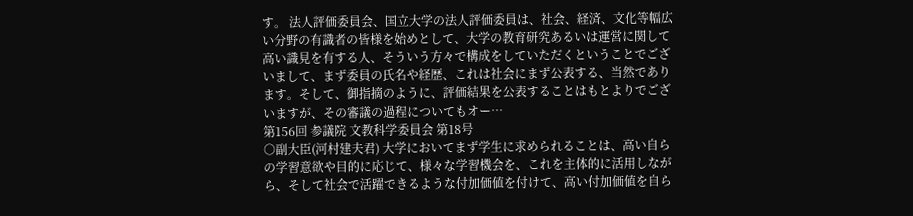す。 法人評価委員会、国立大学の法人評価委員は、社会、経済、文化等幅広い分野の有識者の皆様を始めとして、大学の教育研究あるいは運営に関して高い識見を有する人、そういう方々で構成をしていただくということでございまして、まず委員の氏名や経歴、これは社会にまず公表する、当然であります。そして、御指摘のように、評価結果を公表することはもとよりでございますが、その審議の過程についてもオー…
第156回 参議院 文教科学委員会 第18号
○副大臣(河村建夫君) 大学においてまず学生に求められることは、高い自らの学習意欲や目的に応じて、様々な学習機会を、これを主体的に活用しながら、そして社会で活躍できるような付加価値を付けて、高い付加価値を自ら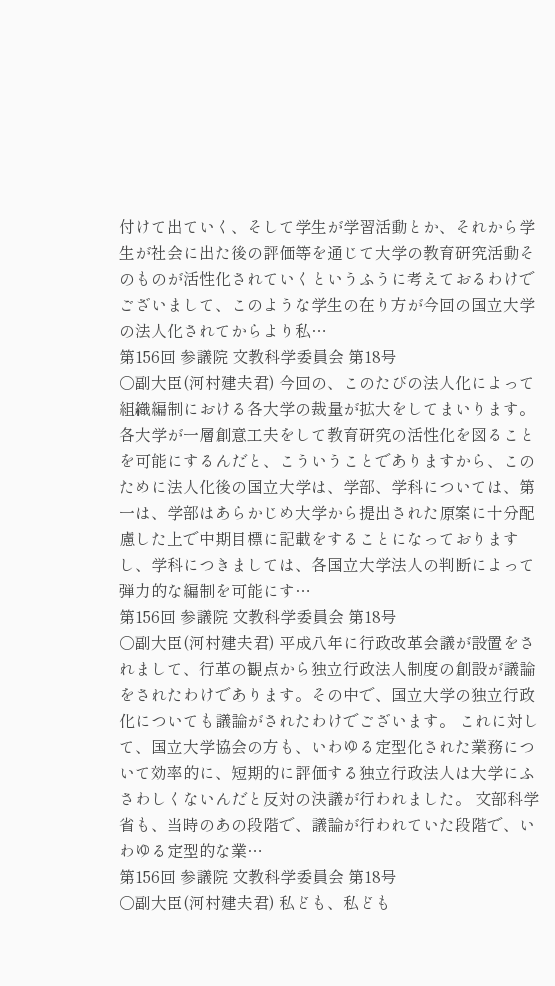付けて出ていく、そして学生が学習活動とか、それから学生が社会に出た後の評価等を通じて大学の教育研究活動そのものが活性化されていくというふうに考えておるわけでございまして、このような学生の在り方が今回の国立大学の法人化されてからより私…
第156回 参議院 文教科学委員会 第18号
○副大臣(河村建夫君) 今回の、このたびの法人化によって組織編制における各大学の裁量が拡大をしてまいります。各大学が一層創意工夫をして教育研究の活性化を図ることを可能にするんだと、こういうことでありますから、このために法人化後の国立大学は、学部、学科については、第一は、学部はあらかじめ大学から提出された原案に十分配慮した上で中期目標に記載をすることになっておりますし、学科につきましては、各国立大学法人の判断によって弾力的な編制を可能にす…
第156回 参議院 文教科学委員会 第18号
○副大臣(河村建夫君) 平成八年に行政改革会議が設置をされまして、行革の観点から独立行政法人制度の創設が議論をされたわけであります。その中で、国立大学の独立行政化についても議論がされたわけでございます。 これに対して、国立大学協会の方も、いわゆる定型化された業務について効率的に、短期的に評価する独立行政法人は大学にふさわしくないんだと反対の決議が行われました。 文部科学省も、当時のあの段階で、議論が行われていた段階で、いわゆる定型的な業…
第156回 参議院 文教科学委員会 第18号
○副大臣(河村建夫君) 私ども、私ども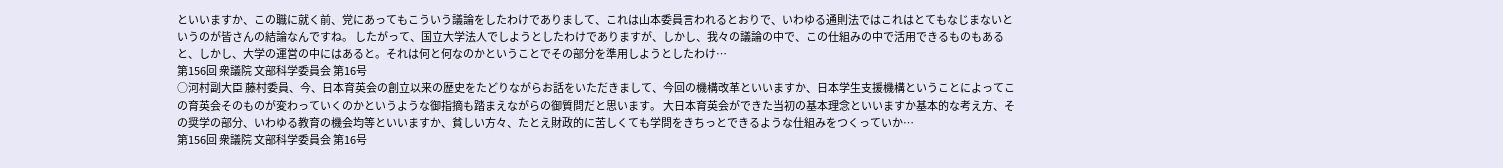といいますか、この職に就く前、党にあってもこういう議論をしたわけでありまして、これは山本委員言われるとおりで、いわゆる通則法ではこれはとてもなじまないというのが皆さんの結論なんですね。 したがって、国立大学法人でしようとしたわけでありますが、しかし、我々の議論の中で、この仕組みの中で活用できるものもあると、しかし、大学の運営の中にはあると。それは何と何なのかということでその部分を準用しようとしたわけ…
第156回 衆議院 文部科学委員会 第16号
○河村副大臣 藤村委員、今、日本育英会の創立以来の歴史をたどりながらお話をいただきまして、今回の機構改革といいますか、日本学生支援機構ということによってこの育英会そのものが変わっていくのかというような御指摘も踏まえながらの御質問だと思います。 大日本育英会ができた当初の基本理念といいますか基本的な考え方、その奨学の部分、いわゆる教育の機会均等といいますか、貧しい方々、たとえ財政的に苦しくても学問をきちっとできるような仕組みをつくっていか…
第156回 衆議院 文部科学委員会 第16号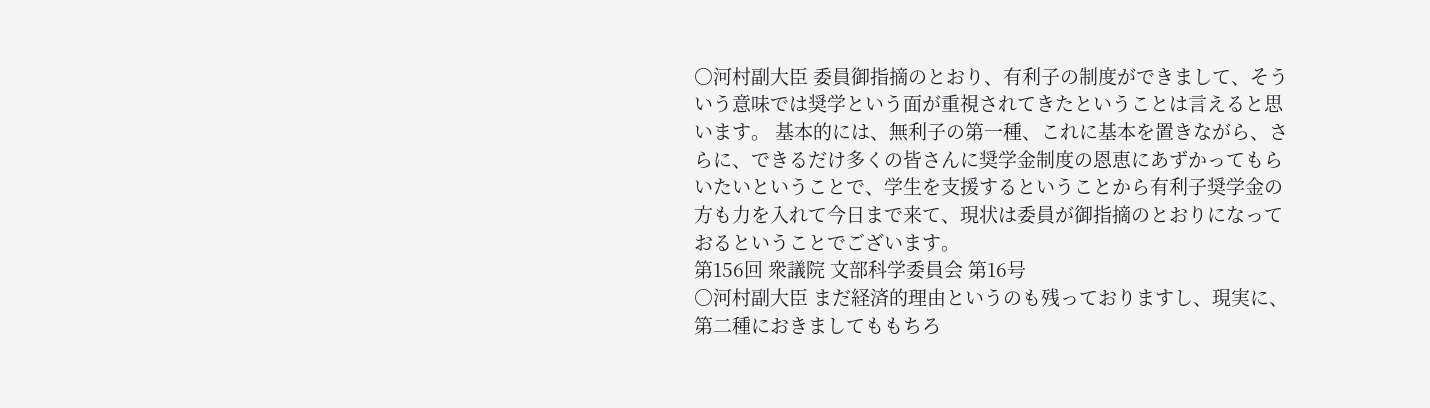○河村副大臣 委員御指摘のとおり、有利子の制度ができまして、そういう意味では奨学という面が重視されてきたということは言えると思います。 基本的には、無利子の第一種、これに基本を置きながら、さらに、できるだけ多くの皆さんに奨学金制度の恩恵にあずかってもらいたいということで、学生を支援するということから有利子奨学金の方も力を入れて今日まで来て、現状は委員が御指摘のとおりになっておるということでございます。
第156回 衆議院 文部科学委員会 第16号
○河村副大臣 まだ経済的理由というのも残っておりますし、現実に、第二種におきましてももちろ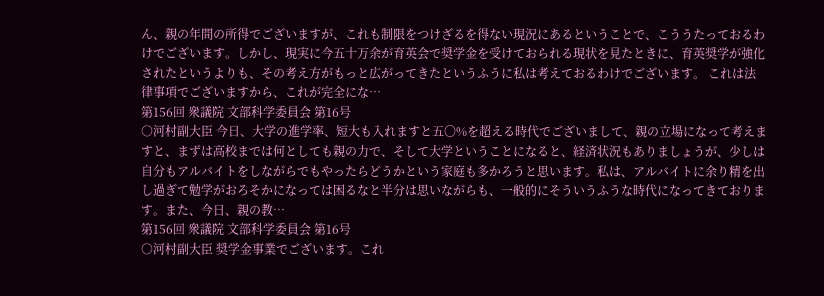ん、親の年間の所得でございますが、これも制限をつけざるを得ない現況にあるということで、こううたっておるわけでございます。しかし、現実に今五十万余が育英会で奨学金を受けておられる現状を見たときに、育英奨学が強化されたというよりも、その考え方がもっと広がってきたというふうに私は考えておるわけでございます。 これは法律事項でございますから、これが完全にな…
第156回 衆議院 文部科学委員会 第16号
○河村副大臣 今日、大学の進学率、短大も入れますと五〇%を超える時代でございまして、親の立場になって考えますと、まずは高校までは何としても親の力で、そして大学ということになると、経済状況もありましょうが、少しは自分もアルバイトをしながらでもやったらどうかという家庭も多かろうと思います。私は、アルバイトに余り精を出し過ぎて勉学がおろそかになっては困るなと半分は思いながらも、一般的にそういうふうな時代になってきております。また、今日、親の教…
第156回 衆議院 文部科学委員会 第16号
○河村副大臣 奨学金事業でございます。これ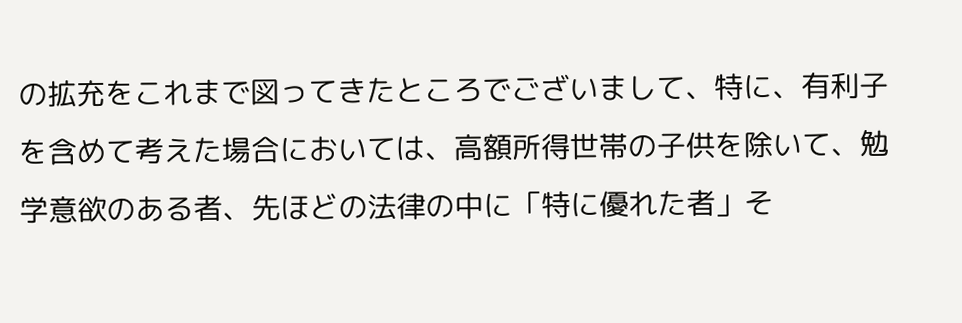の拡充をこれまで図ってきたところでございまして、特に、有利子を含めて考えた場合においては、高額所得世帯の子供を除いて、勉学意欲のある者、先ほどの法律の中に「特に優れた者」そ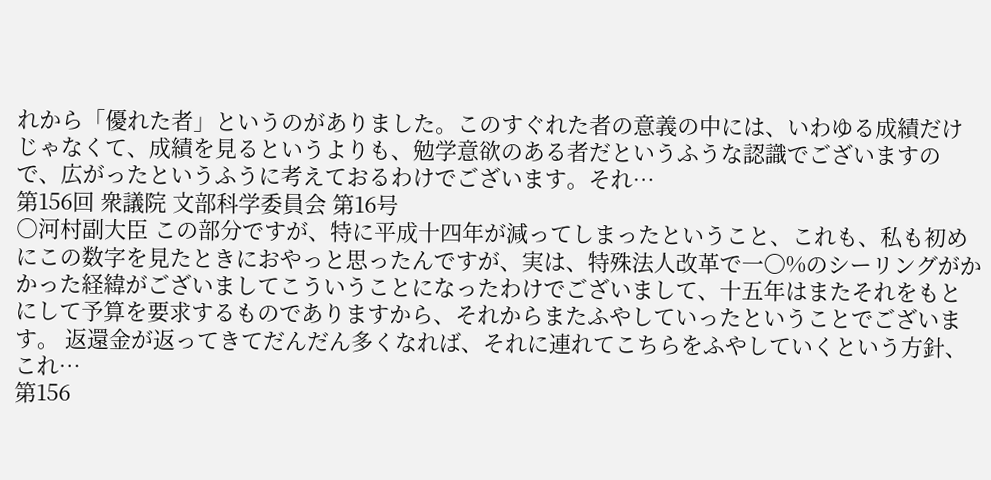れから「優れた者」というのがありました。このすぐれた者の意義の中には、いわゆる成績だけじゃなくて、成績を見るというよりも、勉学意欲のある者だというふうな認識でございますので、広がったというふうに考えておるわけでございます。それ…
第156回 衆議院 文部科学委員会 第16号
○河村副大臣 この部分ですが、特に平成十四年が減ってしまったということ、これも、私も初めにこの数字を見たときにおやっと思ったんですが、実は、特殊法人改革で一〇%のシーリングがかかった経緯がございましてこういうことになったわけでございまして、十五年はまたそれをもとにして予算を要求するものでありますから、それからまたふやしていったということでございます。 返還金が返ってきてだんだん多くなれば、それに連れてこちらをふやしていくという方針、これ…
第156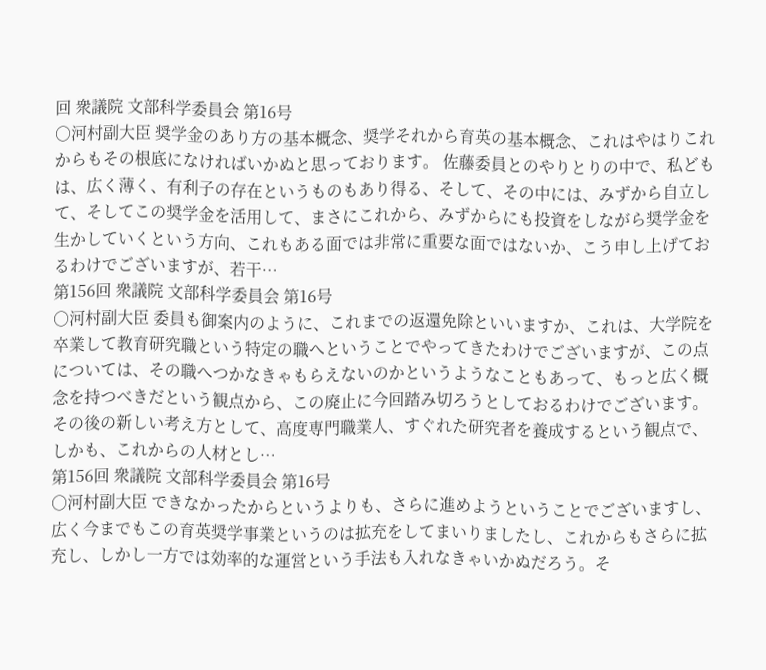回 衆議院 文部科学委員会 第16号
○河村副大臣 奨学金のあり方の基本概念、奨学それから育英の基本概念、これはやはりこれからもその根底になければいかぬと思っております。 佐藤委員とのやりとりの中で、私どもは、広く薄く、有利子の存在というものもあり得る、そして、その中には、みずから自立して、そしてこの奨学金を活用して、まさにこれから、みずからにも投資をしながら奨学金を生かしていくという方向、これもある面では非常に重要な面ではないか、こう申し上げておるわけでございますが、若干…
第156回 衆議院 文部科学委員会 第16号
○河村副大臣 委員も御案内のように、これまでの返還免除といいますか、これは、大学院を卒業して教育研究職という特定の職へということでやってきたわけでございますが、この点については、その職へつかなきゃもらえないのかというようなこともあって、もっと広く概念を持つべきだという観点から、この廃止に今回踏み切ろうとしておるわけでございます。 その後の新しい考え方として、高度専門職業人、すぐれた研究者を養成するという観点で、しかも、これからの人材とし…
第156回 衆議院 文部科学委員会 第16号
○河村副大臣 できなかったからというよりも、さらに進めようということでございますし、広く今までもこの育英奨学事業というのは拡充をしてまいりましたし、これからもさらに拡充し、しかし一方では効率的な運営という手法も入れなきゃいかぬだろう。そ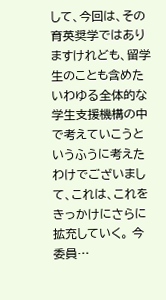して、今回は、その育英奨学ではありますけれども、留学生のことも含めたいわゆる全体的な学生支援機構の中で考えていこうというふうに考えたわけでございまして、これは、これをきっかけにさらに拡充していく。 今委員…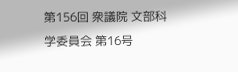第156回 衆議院 文部科学委員会 第16号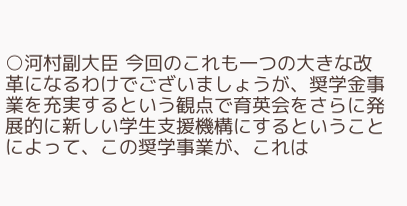○河村副大臣 今回のこれも一つの大きな改革になるわけでございましょうが、奨学金事業を充実するという観点で育英会をさらに発展的に新しい学生支援機構にするということによって、この奨学事業が、これは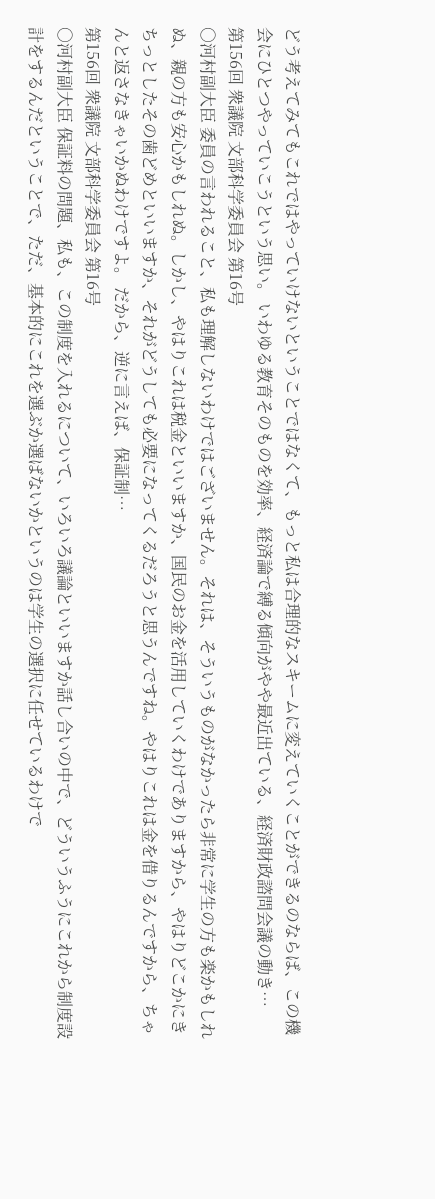どう考えてみてもこれではやっていけないということではなくて、もっと私は合理的なスキームに変えていくことができるのならば、この機会にひとつやっていこうという思い。 いわゆる教育そのものを効率、経済論で縛る傾向がやや最近出ている、経済財政諮問会議の動き…
第156回 衆議院 文部科学委員会 第16号
○河村副大臣 委員の言われること、私も理解しないわけではございません。それは、そういうものがなかったら非常に学生の方も楽かもしれぬ、親の方も安心かもしれぬ。しかし、やはりこれは税金といいますか、国民のお金を活用していくわけでありますから、やはりどこかにきちっとしたその歯どめといいますか、それがどうしても必要になってくるだろうと思うんですね。やはりこれは金を借りるんですから、ちゃんと返さなきゃいかぬわけですよ。 だから、逆に言えば、保証制…
第156回 衆議院 文部科学委員会 第16号
○河村副大臣 保証料の問題、私も、この制度を入れるについて、いろいろ議論といいますか話し合いの中で、どういうふうにこれから制度設計をするんだということで、ただ、基本的にこれを選ぶか選ばないかというのは学生の選択に任せているわけで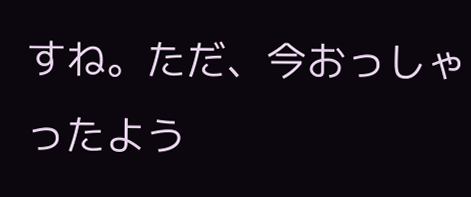すね。ただ、今おっしゃったよう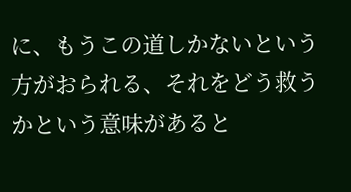に、もうこの道しかないという方がおられる、それをどう救うかという意味があると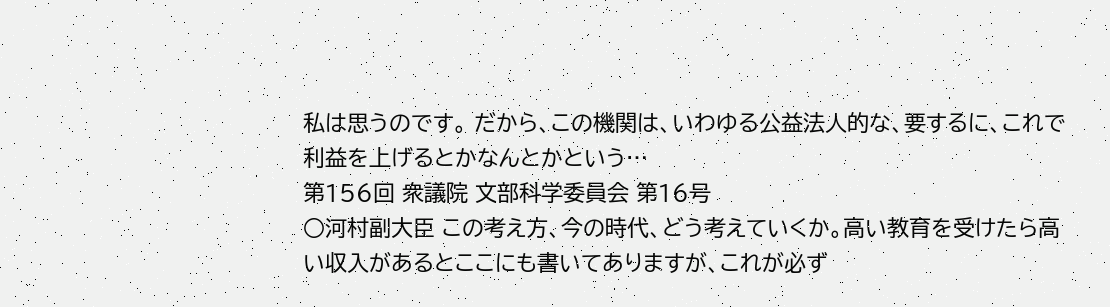私は思うのです。 だから、この機関は、いわゆる公益法人的な、要するに、これで利益を上げるとかなんとかという…
第156回 衆議院 文部科学委員会 第16号
○河村副大臣 この考え方、今の時代、どう考えていくか。高い教育を受けたら高い収入があるとここにも書いてありますが、これが必ず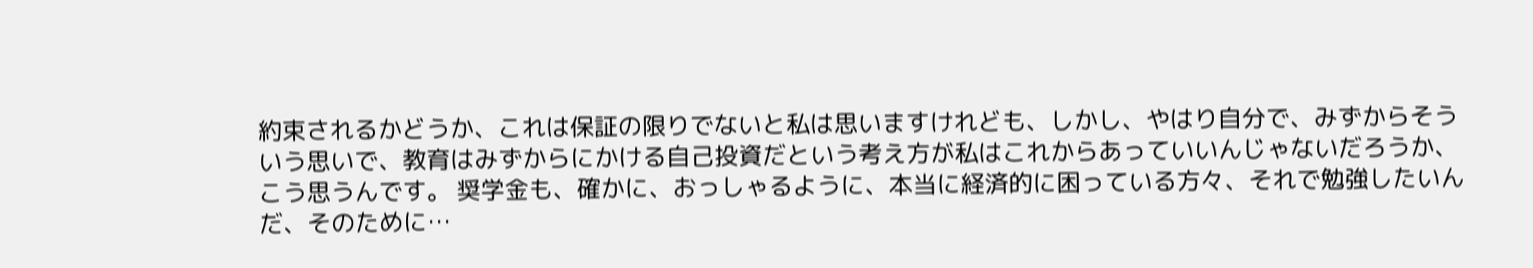約束されるかどうか、これは保証の限りでないと私は思いますけれども、しかし、やはり自分で、みずからそういう思いで、教育はみずからにかける自己投資だという考え方が私はこれからあっていいんじゃないだろうか、こう思うんです。 奨学金も、確かに、おっしゃるように、本当に経済的に困っている方々、それで勉強したいんだ、そのために…